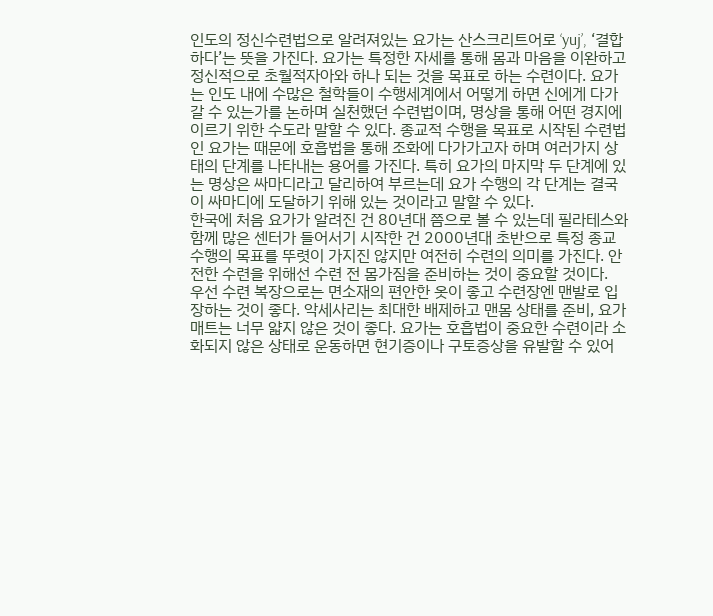인도의 정신수련법으로 알려져있는 요가는 산스크리트어로 ‘yuj’, ‘결합하다’는 뜻을 가진다. 요가는 특정한 자세를 통해 몸과 마음을 이완하고 정신적으로 초월적자아와 하나 되는 것을 목표로 하는 수련이다. 요가는 인도 내에 수많은 철학들이 수행세계에서 어떻게 하면 신에게 다가갈 수 있는가를 논하며 실천했던 수련법이며, 명상을 통해 어떤 경지에 이르기 위한 수도라 말할 수 있다. 종교적 수행을 목표로 시작된 수련법인 요가는 때문에 호흡법을 통해 조화에 다가가고자 하며 여러가지 상태의 단계를 나타내는 용어를 가진다. 특히 요가의 마지막 두 단계에 있는 명상은 싸마디라고 달리하여 부르는데 요가 수행의 각 단계는 결국 이 싸마디에 도달하기 위해 있는 것이라고 말할 수 있다.
한국에 처음 요가가 알려진 건 80년대 쯤으로 볼 수 있는데 필라테스와 함께 많은 센터가 들어서기 시작한 건 2000년대 초반으로 특정 종교 수행의 목표를 뚜렷이 가지진 않지만 여전히 수련의 의미를 가진다. 안전한 수련을 위해선 수련 전 몸가짐을 준비하는 것이 중요할 것이다.
우선 수련 복장으로는 면소재의 편안한 옷이 좋고 수련장엔 맨발로 입장하는 것이 좋다. 악세사리는 최대한 배제하고 맨몸 상태를 준비, 요가 매트는 너무 얇지 않은 것이 좋다. 요가는 호흡법이 중요한 수련이라 소화되지 않은 상태로 운동하면 현기증이나 구토증상을 유발할 수 있어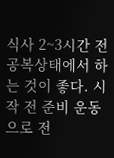식사 2~3시간 전 공복상태에서 하는 것이 좋다. 시작 전 준비 운동으로 전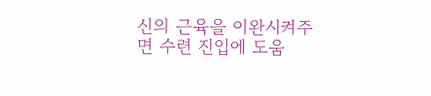신의 근육을 이완시켜주면 수련 진입에 도움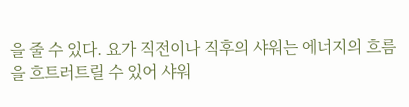을 줄 수 있다. 요가 직전이나 직후의 샤워는 에너지의 흐름을 흐트러트릴 수 있어 샤워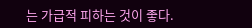는 가급적 피하는 것이 좋다.